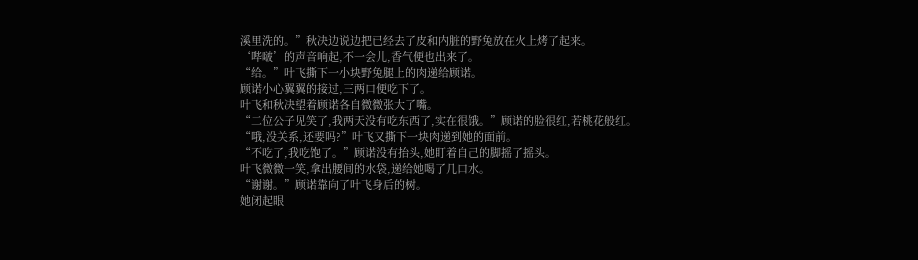溪里洗的。”秋决边说边把已经去了皮和内脏的野兔放在火上烤了起来。
‘哔啵’的声音响起,不一会儿,香气便也出来了。
“给。”叶飞撕下一小块野兔腿上的肉递给顾诺。
顾诺小心翼翼的接过,三两口便吃下了。
叶飞和秋决望着顾诺各自微微张大了嘴。
“二位公子见笑了,我两天没有吃东西了,实在很饿。”顾诺的脸很红,若桃花般红。
“哦,没关系,还要吗?”叶飞又撕下一块肉递到她的面前。
“不吃了,我吃饱了。”顾诺没有抬头,她盯着自己的脚摇了摇头。
叶飞微微一笑,拿出腰间的水袋,递给她喝了几口水。
“谢谢。”顾诺靠向了叶飞身后的树。
她闭起眼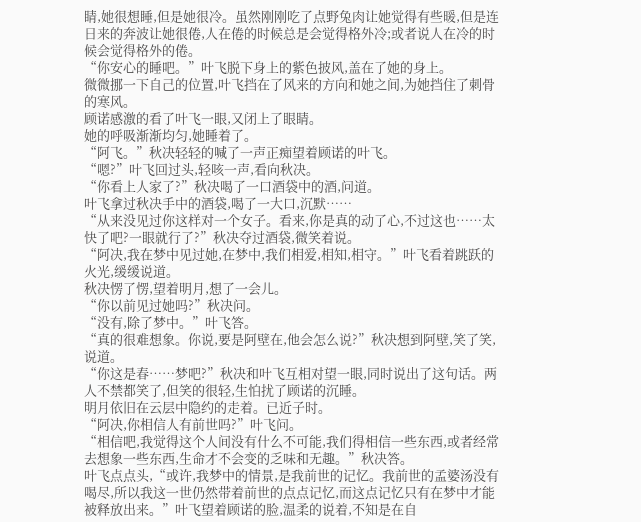睛,她很想睡,但是她很冷。虽然刚刚吃了点野兔肉让她觉得有些暖,但是连日来的奔波让她很倦,人在倦的时候总是会觉得格外冷;或者说人在冷的时候会觉得格外的倦。
“你安心的睡吧。”叶飞脱下身上的紫色披风,盖在了她的身上。
微微挪一下自己的位置,叶飞挡在了风来的方向和她之间,为她挡住了刺骨的寒风。
顾诺感激的看了叶飞一眼,又闭上了眼睛。
她的呼吸渐渐均匀,她睡着了。
“阿飞。”秋决轻轻的喊了一声正痴望着顾诺的叶飞。
“嗯?”叶飞回过头,轻咳一声,看向秋决。
“你看上人家了?”秋决喝了一口酒袋中的酒,问道。
叶飞拿过秋决手中的酒袋,喝了一大口,沉默……
“从来没见过你这样对一个女子。看来,你是真的动了心,不过这也……太快了吧?一眼就行了?”秋决夺过酒袋,微笑着说。
“阿决,我在梦中见过她,在梦中,我们相爱,相知,相守。”叶飞看着跳跃的火光,缓缓说道。
秋决愣了愣,望着明月,想了一会儿。
“你以前见过她吗?”秋决问。
“没有,除了梦中。”叶飞答。
“真的很难想象。你说,要是阿壁在,他会怎么说?”秋决想到阿壁,笑了笑,说道。
“你这是春……梦吧?”秋决和叶飞互相对望一眼,同时说出了这句话。两人不禁都笑了,但笑的很轻,生怕扰了顾诺的沉睡。
明月依旧在云层中隐约的走着。已近子时。
“阿决,你相信人有前世吗?”叶飞问。
“相信吧,我觉得这个人间没有什么不可能,我们得相信一些东西,或者经常去想象一些东西,生命才不会变的乏味和无趣。”秋决答。
叶飞点点头,“或许,我梦中的情景,是我前世的记忆。我前世的孟婆汤没有喝尽,所以我这一世仍然带着前世的点点记忆,而这点记忆只有在梦中才能被释放出来。”叶飞望着顾诺的脸,温柔的说着,不知是在自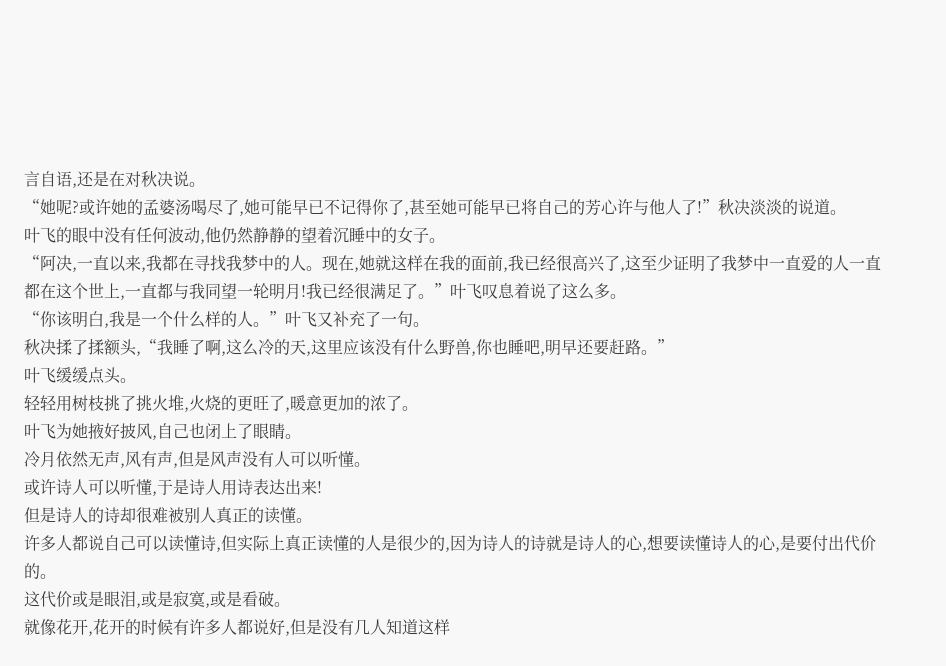言自语,还是在对秋决说。
“她呢?或许她的孟婆汤喝尽了,她可能早已不记得你了,甚至她可能早已将自己的芳心许与他人了!”秋决淡淡的说道。
叶飞的眼中没有任何波动,他仍然静静的望着沉睡中的女子。
“阿决,一直以来,我都在寻找我梦中的人。现在,她就这样在我的面前,我已经很高兴了,这至少证明了我梦中一直爱的人一直都在这个世上,一直都与我同望一轮明月!我已经很满足了。”叶飞叹息着说了这么多。
“你该明白,我是一个什么样的人。”叶飞又补充了一句。
秋决揉了揉额头,“我睡了啊,这么冷的天,这里应该没有什么野兽,你也睡吧,明早还要赶路。”
叶飞缓缓点头。
轻轻用树枝挑了挑火堆,火烧的更旺了,暖意更加的浓了。
叶飞为她掖好披风,自己也闭上了眼睛。
冷月依然无声,风有声,但是风声没有人可以听懂。
或许诗人可以听懂,于是诗人用诗表达出来!
但是诗人的诗却很难被别人真正的读懂。
许多人都说自己可以读懂诗,但实际上真正读懂的人是很少的,因为诗人的诗就是诗人的心,想要读懂诗人的心,是要付出代价的。
这代价或是眼泪,或是寂寞,或是看破。
就像花开,花开的时候有许多人都说好,但是没有几人知道这样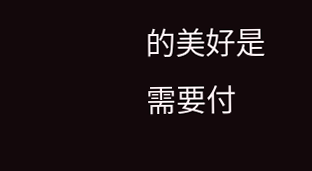的美好是需要付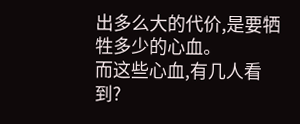出多么大的代价,是要牺牲多少的心血。
而这些心血,有几人看到?